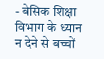- बेसिक शिक्षा विभाग के ध्यान न देने से बच्चों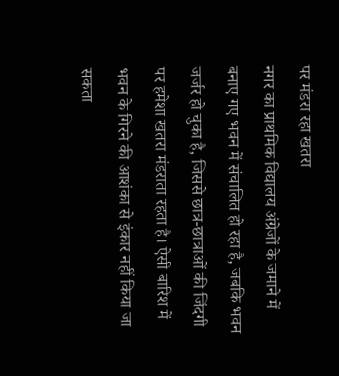पर मंडरा रहा खतरा
नगर का प्राथमिक विद्यालय अंग्रेजों के जमाने में बनाए गए भवन में संचालित हो रहा है, जबकि भवन जर्जर हो चुका है, जिससे छात्र-छात्राओं की जिंदगी पर हमेशा खतरा मंडराता रहता है। ऐसी बारिश में भवन के गिरने की आशंका से इंकार नहीं किया जा सकता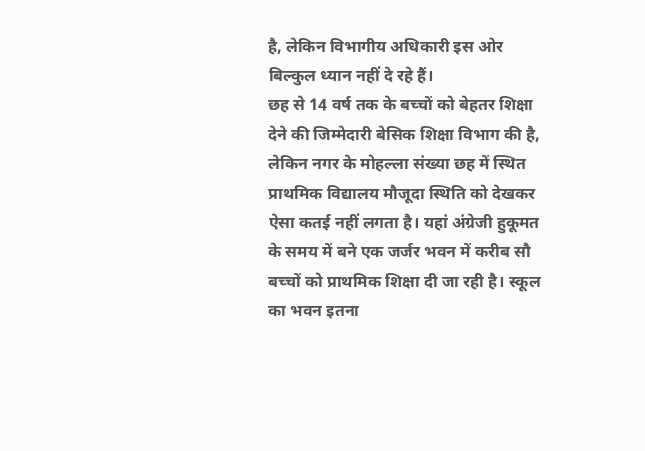है, लेकिन विभागीय अधिकारी इस ओर बिल्कुल ध्यान नहीं दे रहे हैं।
छह से 14 वर्ष तक के बच्चों को बेहतर शिक्षा देने की जिम्मेदारी बेसिक शिक्षा विभाग की है, लेकिन नगर के मोहल्ला संख्या छह में स्थित प्राथमिक विद्यालय मौजूदा स्थिति को देखकर ऐसा कतई नहीं लगता है। यहां अंग्रेजी हुकूमत के समय में बने एक जर्जर भवन में करीब सौ बच्चों को प्राथमिक शिक्षा दी जा रही है। स्कूल का भवन इतना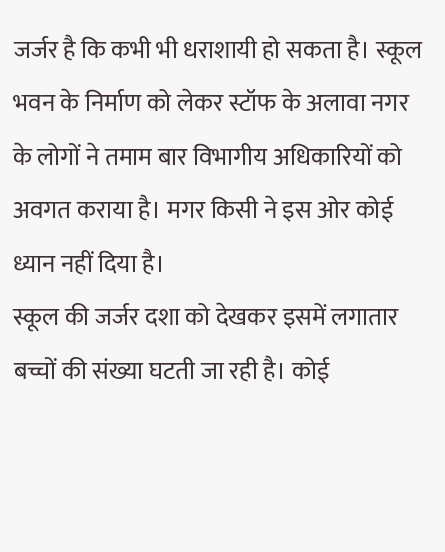जर्जर है कि कभी भी धराशायी हो सकता है। स्कूल भवन के निर्माण को लेकर स्टॉफ के अलावा नगर के लोगों ने तमाम बार विभागीय अधिकारियों को अवगत कराया है। मगर किसी ने इस ओर कोई ध्यान नहीं दिया है।
स्कूल की जर्जर दशा को देखकर इसमें लगातार बच्चों की संख्या घटती जा रही है। कोई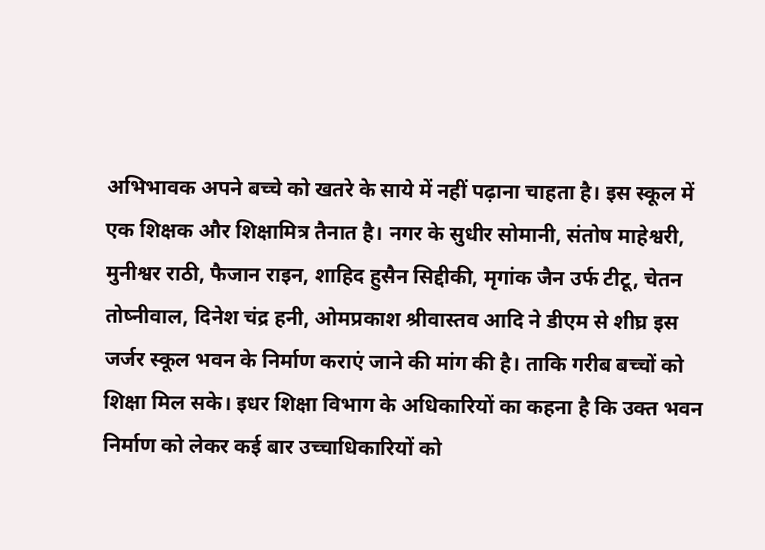अभिभावक अपने बच्चे को खतरे के साये में नहीं पढ़ाना चाहता है। इस स्कूल में एक शिक्षक और शिक्षामित्र तैनात है। नगर के सुधीर सोमानी, संतोष माहेश्वरी, मुनीश्वर राठी, फैजान राइन, शाहिद हुसैन सिद्दीकी, मृगांक जैन उर्फ टीटू, चेतन तोष्नीवाल, दिनेश चंद्र हनी, ओमप्रकाश श्रीवास्तव आदि ने डीएम से शीघ्र इस जर्जर स्कूल भवन के निर्माण कराएं जाने की मांग की है। ताकि गरीब बच्चों को शिक्षा मिल सके। इधर शिक्षा विभाग के अधिकारियों का कहना है कि उक्त भवन निर्माण को लेकर कई बार उच्चाधिकारियों को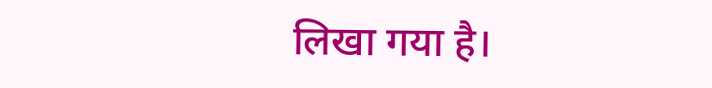लिखा गया है।